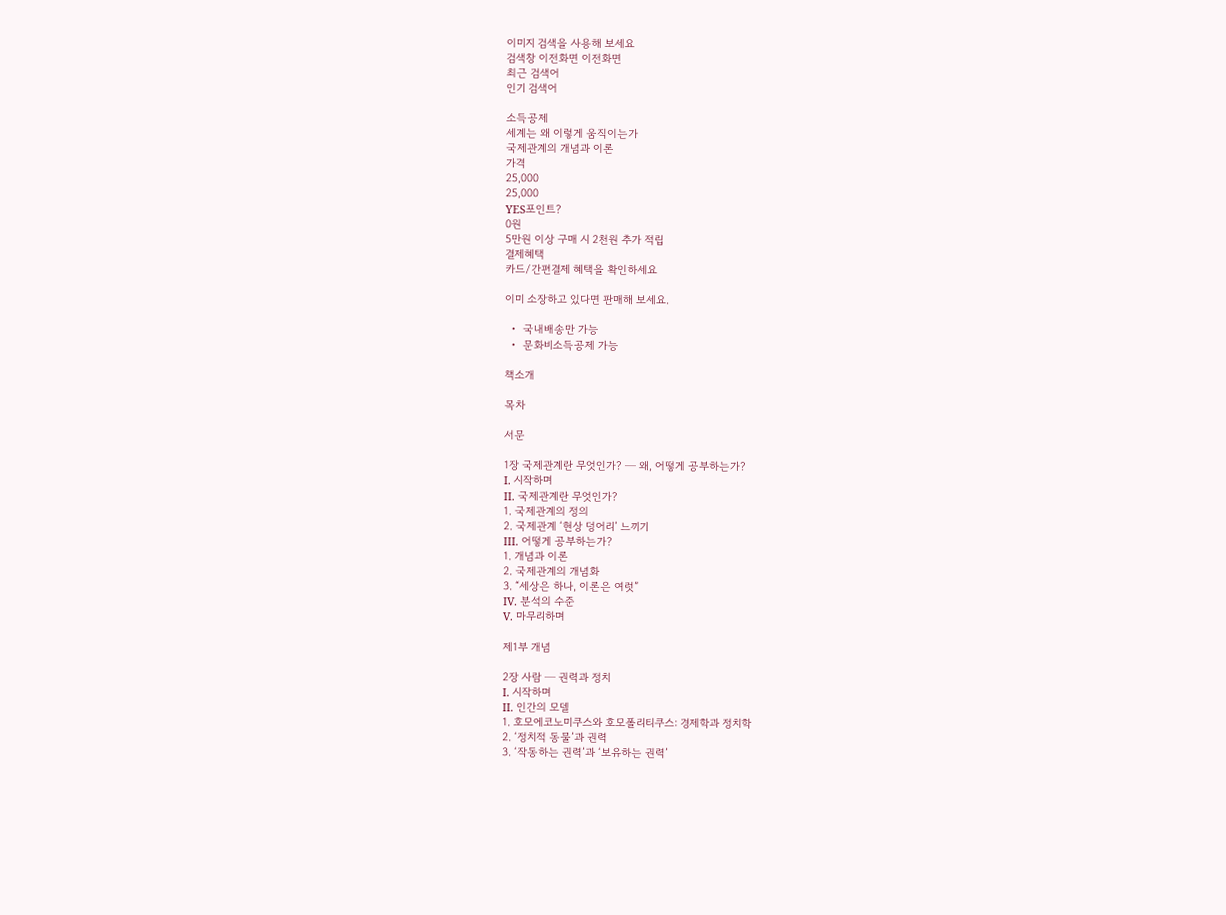이미지 검색을 사용해 보세요
검색창 이전화면 이전화면
최근 검색어
인기 검색어

소득공제
세계는 왜 이렇게 움직이는가
국제관계의 개념과 이론
가격
25,000
25,000
YES포인트?
0원
5만원 이상 구매 시 2천원 추가 적립
결제혜택
카드/간편결제 혜택을 확인하세요

이미 소장하고 있다면 판매해 보세요.

  •  국내배송만 가능
  •  문화비소득공제 가능

책소개

목차

서문

1장 국제관계란 무엇인가? ─ 왜, 어떻게 공부하는가?
I. 시작하며
II. 국제관계란 무엇인가?
1. 국제관계의 정의
2. 국제관계 ‘현상 덩어리’ 느끼기
III. 어떻게 공부하는가?
1. 개념과 이론
2. 국제관계의 개념화
3. “세상은 하나, 이론은 여럿”
IV. 분석의 수준
V. 마무리하며

제1부 개념

2장 사람 ─ 권력과 정치
I. 시작하며
II. 인간의 모델
1. 호모에코노미쿠스와 호모폴리티쿠스: 경제학과 정치학
2. ‘정치적 동물’과 권력
3. ‘작동하는 권력’과 ‘보유하는 권력’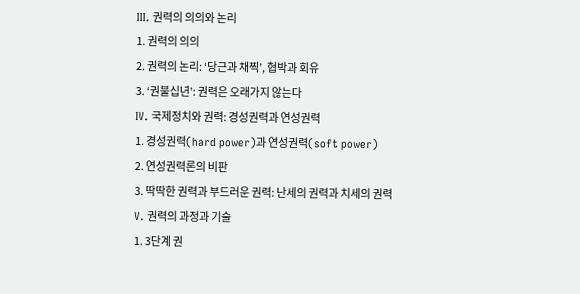III. 권력의 의의와 논리
1. 권력의 의의
2. 권력의 논리: ‘당근과 채찍’, 협박과 회유
3. ‘권불십년’: 권력은 오래가지 않는다
IV. 국제정치와 권력: 경성권력과 연성권력
1. 경성권력(hard power)과 연성권력(soft power)
2. 연성권력론의 비판
3. 딱딱한 권력과 부드러운 권력: 난세의 권력과 치세의 권력
V. 권력의 과정과 기술
1. 3단계 권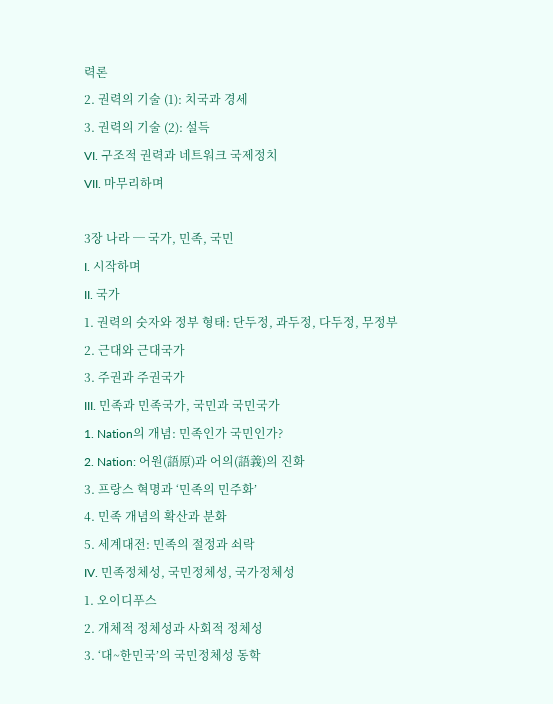력론
2. 권력의 기술 (1): 치국과 경세
3. 권력의 기술 (2): 설득
VI. 구조적 권력과 네트워크 국제정치
VII. 마무리하며

3장 나라 ─ 국가, 민족, 국민
I. 시작하며
II. 국가
1. 권력의 숫자와 정부 형태: 단두정, 과두정, 다두정, 무정부
2. 근대와 근대국가
3. 주권과 주권국가
III. 민족과 민족국가, 국민과 국민국가
1. Nation의 개념: 민족인가 국민인가?
2. Nation: 어원(語原)과 어의(語義)의 진화
3. 프랑스 혁명과 ‘민족의 민주화’
4. 민족 개념의 확산과 분화
5. 세계대전: 민족의 절정과 쇠락
IV. 민족정체성, 국민정체성, 국가정체성
1. 오이디푸스
2. 개체적 정체성과 사회적 정체성
3. ‘대~한민국’의 국민정체성 동학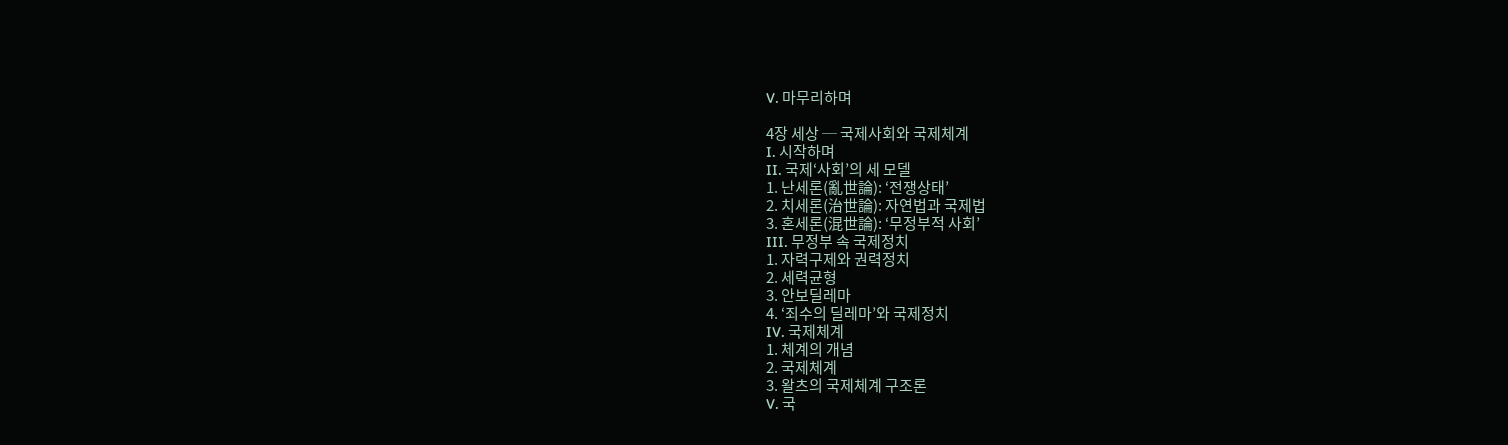V. 마무리하며

4장 세상 ─ 국제사회와 국제체계
I. 시작하며
II. 국제‘사회’의 세 모델
1. 난세론(亂世論): ‘전쟁상태’
2. 치세론(治世論): 자연법과 국제법
3. 혼세론(混世論): ‘무정부적 사회’
III. 무정부 속 국제정치
1. 자력구제와 권력정치
2. 세력균형
3. 안보딜레마
4. ‘죄수의 딜레마’와 국제정치
IV. 국제체계
1. 체계의 개념
2. 국제체계
3. 왈츠의 국제체계 구조론
V. 국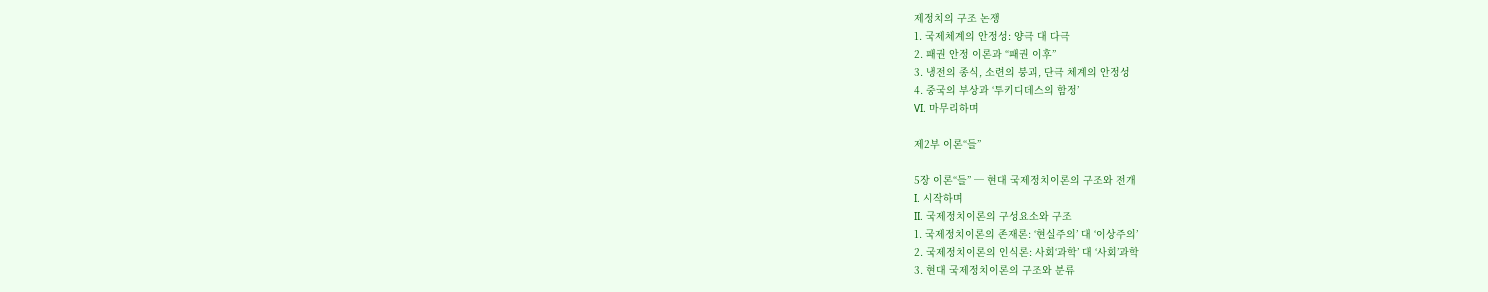제정치의 구조 논쟁
1. 국제체계의 안정성: 양극 대 다극
2. 패권 안정 이론과 “패권 이후”
3. 냉전의 종식, 소련의 붕괴, 단극 체계의 안정성
4. 중국의 부상과 ‘투키디데스의 함정’
VI. 마무리하며

제2부 이론“들”

5장 이론“들” ─ 현대 국제정치이론의 구조와 전개
I. 시작하며
II. 국제정치이론의 구성요소와 구조
1. 국제정치이론의 존재론: ‘현실주의’ 대 ‘이상주의’
2. 국제정치이론의 인식론: 사회‘과학’ 대 ‘사회’과학
3. 현대 국제정치이론의 구조와 분류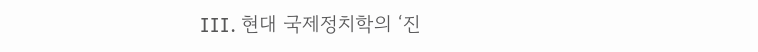III. 현대 국제정치학의 ‘진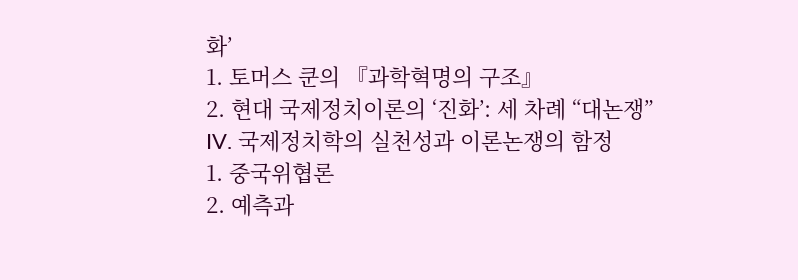화’
1. 토머스 쿤의 『과학혁명의 구조』
2. 현대 국제정치이론의 ‘진화’: 세 차례 “대논쟁”
IV. 국제정치학의 실천성과 이론논쟁의 함정
1. 중국위협론
2. 예측과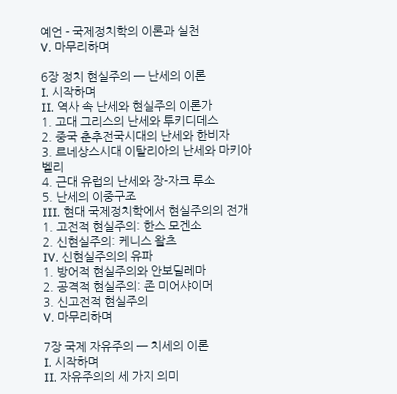예언 - 국제정치학의 이론과 실천
V. 마무리하며

6장 정치 현실주의 ─ 난세의 이론
I. 시작하며
II. 역사 속 난세와 현실주의 이론가
1. 고대 그리스의 난세와 투키디데스
2. 중국 춘추전국시대의 난세와 한비자
3. 르네상스시대 이탈리아의 난세와 마키아벨리
4. 근대 유럽의 난세와 장-자크 루소
5. 난세의 이중구조
III. 현대 국제정치학에서 현실주의의 전개
1. 고전적 현실주의: 한스 모겐소
2. 신현실주의: 케니스 왈츠
IV. 신현실주의의 유파
1. 방어적 현실주의와 안보딜레마
2. 공격적 현실주의: 존 미어샤이머
3. 신고전적 현실주의
V. 마무리하며

7장 국제 자유주의 ─ 치세의 이론
I. 시작하며
II. 자유주의의 세 가지 의미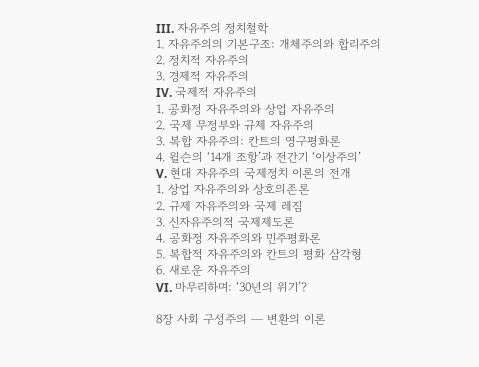III. 자유주의 정치철학
1. 자유주의의 기본구조: 개체주의와 합리주의
2. 정치적 자유주의
3. 경제적 자유주의
IV. 국제적 자유주의
1. 공화정 자유주의와 상업 자유주의
2. 국제 무정부와 규제 자유주의
3. 복합 자유주의: 칸트의 영구평화론
4. 윌슨의 ‘14개 조항’과 전간기 ‘이상주의’
V. 현대 자유주의 국제정치 이론의 전개
1. 상업 자유주의와 상호의존론
2. 규제 자유주의와 국제 레짐
3. 신자유주의적 국제제도론
4. 공화정 자유주의와 민주평화론
5. 복합적 자유주의와 칸트의 평화 삼각형
6. 새로운 자유주의
VI. 마무리하며: ‘30년의 위기’?

8장 사회 구성주의 ─ 변환의 이론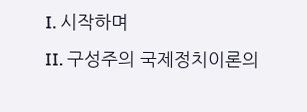I. 시작하며
II. 구성주의 국제정치이론의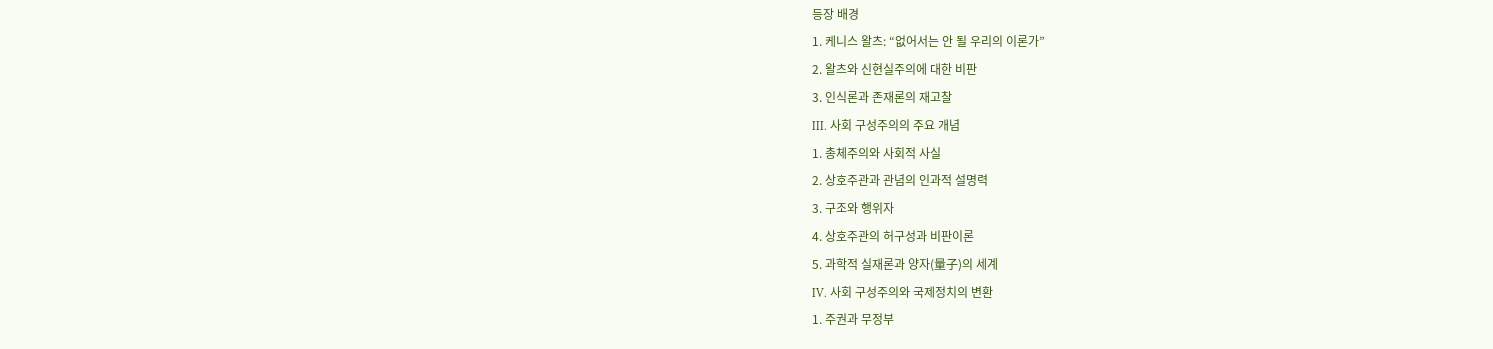등장 배경
1. 케니스 왈츠: “없어서는 안 될 우리의 이론가”
2. 왈츠와 신현실주의에 대한 비판
3. 인식론과 존재론의 재고찰
III. 사회 구성주의의 주요 개념
1. 총체주의와 사회적 사실
2. 상호주관과 관념의 인과적 설명력
3. 구조와 행위자
4. 상호주관의 허구성과 비판이론
5. 과학적 실재론과 양자(量子)의 세계
IV. 사회 구성주의와 국제정치의 변환
1. 주권과 무정부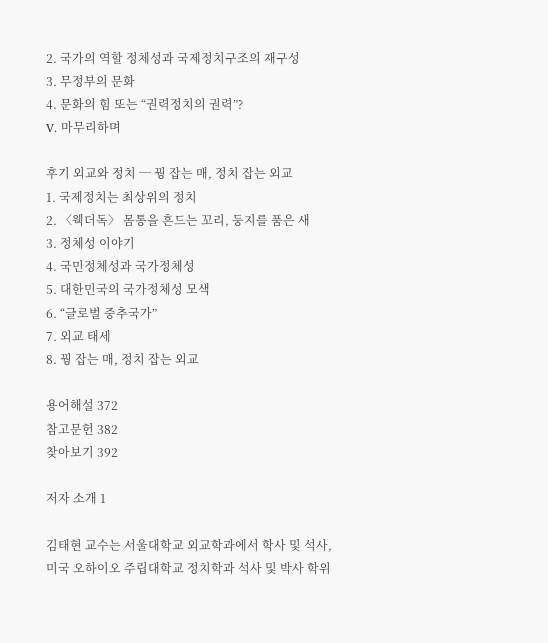2. 국가의 역할 정체성과 국제정치구조의 재구성
3. 무정부의 문화
4. 문화의 힘 또는 “권력정치의 권력”?
V. 마무리하며

후기 외교와 정치 ─ 꿩 잡는 매, 정치 잡는 외교
1. 국제정치는 최상위의 정치
2. 〈웩더독〉 몸통을 흔드는 꼬리, 둥지를 품은 새
3. 정체성 이야기
4. 국민정체성과 국가정체성
5. 대한민국의 국가정체성 모색
6. “글로벌 중추국가”
7. 외교 태세
8. 꿩 잡는 매, 정치 잡는 외교

용어해설 372
참고문헌 382
찾아보기 392

저자 소개 1

김태현 교수는 서울대학교 외교학과에서 학사 및 석사, 미국 오하이오 주립대학교 정치학과 석사 및 박사 학위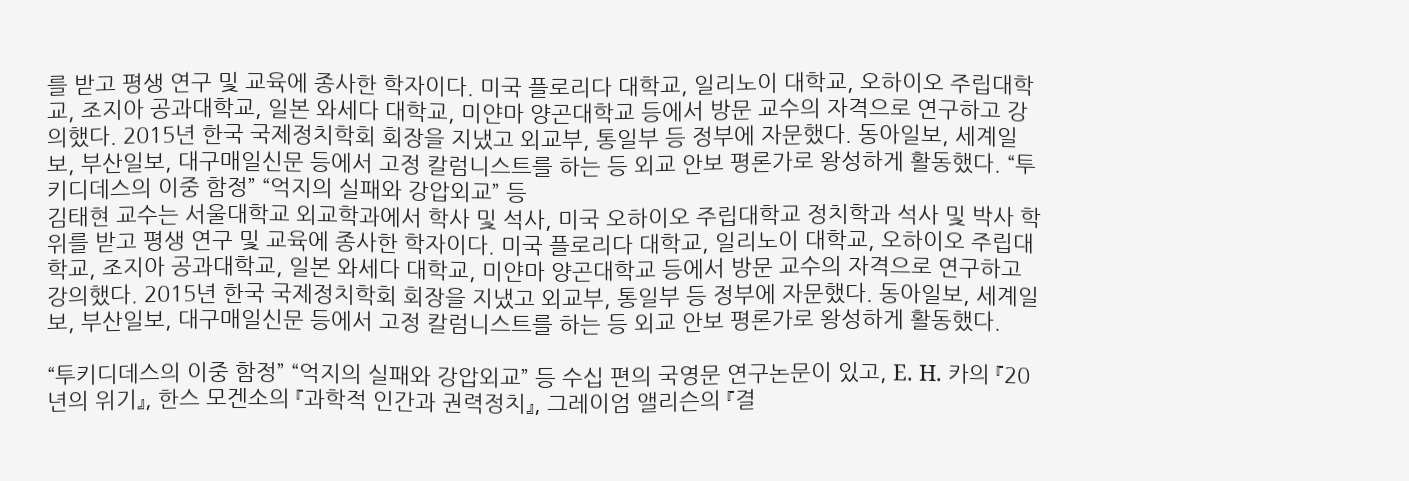를 받고 평생 연구 및 교육에 종사한 학자이다. 미국 플로리다 대학교, 일리노이 대학교, 오하이오 주립대학교, 조지아 공과대학교, 일본 와세다 대학교, 미얀마 양곤대학교 등에서 방문 교수의 자격으로 연구하고 강의했다. 2015년 한국 국제정치학회 회장을 지냈고 외교부, 통일부 등 정부에 자문했다. 동아일보, 세계일보, 부산일보, 대구매일신문 등에서 고정 칼럼니스트를 하는 등 외교 안보 평론가로 왕성하게 활동했다. “투키디데스의 이중 함정” “억지의 실패와 강압외교” 등
김태현 교수는 서울대학교 외교학과에서 학사 및 석사, 미국 오하이오 주립대학교 정치학과 석사 및 박사 학위를 받고 평생 연구 및 교육에 종사한 학자이다. 미국 플로리다 대학교, 일리노이 대학교, 오하이오 주립대학교, 조지아 공과대학교, 일본 와세다 대학교, 미얀마 양곤대학교 등에서 방문 교수의 자격으로 연구하고 강의했다. 2015년 한국 국제정치학회 회장을 지냈고 외교부, 통일부 등 정부에 자문했다. 동아일보, 세계일보, 부산일보, 대구매일신문 등에서 고정 칼럼니스트를 하는 등 외교 안보 평론가로 왕성하게 활동했다.

“투키디데스의 이중 함정” “억지의 실패와 강압외교” 등 수십 편의 국영문 연구논문이 있고, E. H. 카의 『20년의 위기』, 한스 모겐소의 『과학적 인간과 권력정치』, 그레이엄 앨리슨의 『결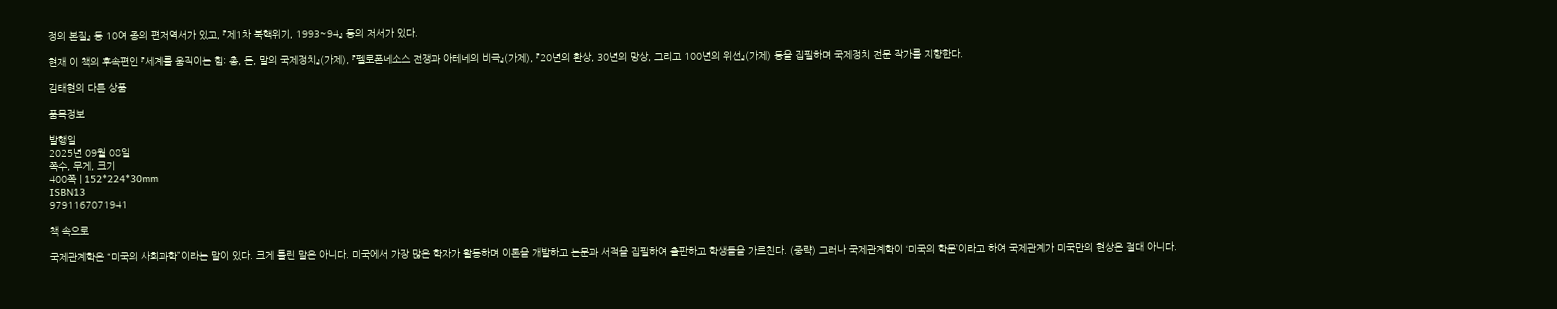정의 본질』 등 10여 종의 편저역서가 있고, 『제1차 북핵위기, 1993~94』 등의 저서가 있다.

현재 이 책의 후속편인 『세계를 움직이는 힘: 총, 돈, 말의 국제정치』(가제), 『펠로폰네소스 전쟁과 아테네의 비극』(가제), 『20년의 환상, 30년의 망상, 그리고 100년의 위선』(가제) 등을 집필하며 국제정치 전문 작가를 지향한다.

김태현의 다른 상품

품목정보

발행일
2025년 09월 08일
쪽수, 무게, 크기
400쪽 | 152*224*30mm
ISBN13
9791167071941

책 속으로

국제관계학은 “미국의 사회과학”이라는 말이 있다. 크게 틀린 말은 아니다. 미국에서 가장 많은 학자가 활동하며 이론을 개발하고 논문과 서적을 집필하여 출판하고 학생들을 가르친다. (중략) 그러나 국제관계학이 ‘미국의 학문’이라고 하여 국제관계가 미국만의 현상은 절대 아니다.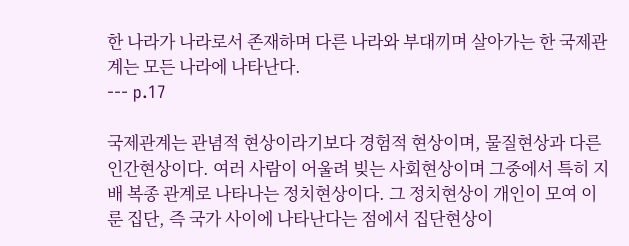한 나라가 나라로서 존재하며 다른 나라와 부대끼며 살아가는 한 국제관계는 모든 나라에 나타난다.
--- p.17

국제관계는 관념적 현상이라기보다 경험적 현상이며, 물질현상과 다른 인간현상이다. 여러 사람이 어울려 빚는 사회현상이며 그중에서 특히 지배 복종 관계로 나타나는 정치현상이다. 그 정치현상이 개인이 모여 이룬 집단, 즉 국가 사이에 나타난다는 점에서 집단현상이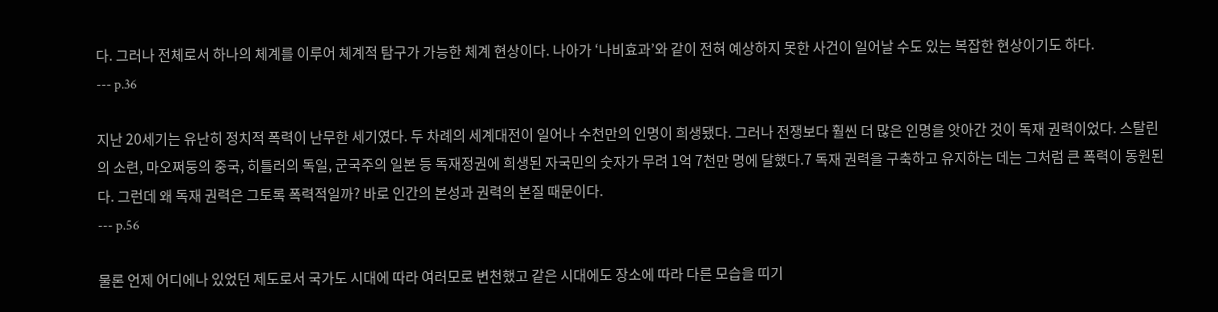다. 그러나 전체로서 하나의 체계를 이루어 체계적 탐구가 가능한 체계 현상이다. 나아가 ‘나비효과’와 같이 전혀 예상하지 못한 사건이 일어날 수도 있는 복잡한 현상이기도 하다.
--- p.36

지난 20세기는 유난히 정치적 폭력이 난무한 세기였다. 두 차례의 세계대전이 일어나 수천만의 인명이 희생됐다. 그러나 전쟁보다 훨씬 더 많은 인명을 앗아간 것이 독재 권력이었다. 스탈린의 소련, 마오쩌둥의 중국, 히틀러의 독일, 군국주의 일본 등 독재정권에 희생된 자국민의 숫자가 무려 1억 7천만 명에 달했다.7 독재 권력을 구축하고 유지하는 데는 그처럼 큰 폭력이 동원된다. 그런데 왜 독재 권력은 그토록 폭력적일까? 바로 인간의 본성과 권력의 본질 때문이다.
--- p.56

물론 언제 어디에나 있었던 제도로서 국가도 시대에 따라 여러모로 변천했고 같은 시대에도 장소에 따라 다른 모습을 띠기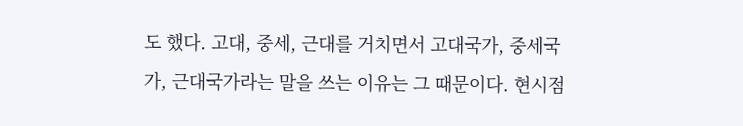도 했다. 고대, 중세, 근대를 거치면서 고대국가, 중세국가, 근대국가라는 말을 쓰는 이유는 그 때문이다. 현시점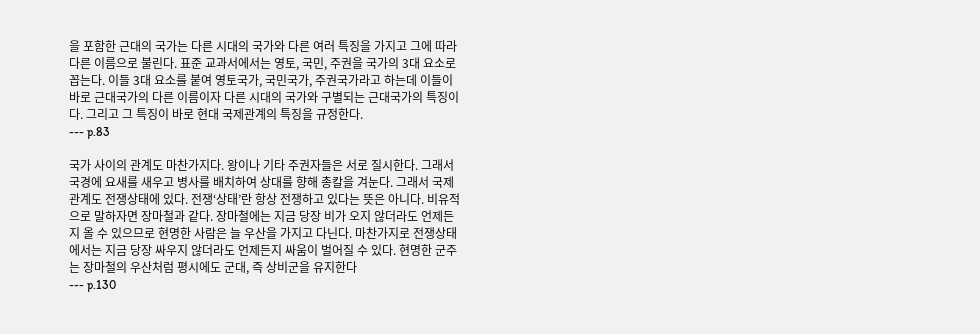을 포함한 근대의 국가는 다른 시대의 국가와 다른 여러 특징을 가지고 그에 따라 다른 이름으로 불린다. 표준 교과서에서는 영토, 국민, 주권을 국가의 3대 요소로 꼽는다. 이들 3대 요소를 붙여 영토국가, 국민국가, 주권국가라고 하는데 이들이 바로 근대국가의 다른 이름이자 다른 시대의 국가와 구별되는 근대국가의 특징이다. 그리고 그 특징이 바로 현대 국제관계의 특징을 규정한다.
--- p.83

국가 사이의 관계도 마찬가지다. 왕이나 기타 주권자들은 서로 질시한다. 그래서 국경에 요새를 새우고 병사를 배치하여 상대를 향해 총칼을 겨눈다. 그래서 국제관계도 전쟁상태에 있다. 전쟁‘상태’란 항상 전쟁하고 있다는 뜻은 아니다. 비유적으로 말하자면 장마철과 같다. 장마철에는 지금 당장 비가 오지 않더라도 언제든지 올 수 있으므로 현명한 사람은 늘 우산을 가지고 다닌다. 마찬가지로 전쟁상태에서는 지금 당장 싸우지 않더라도 언제든지 싸움이 벌어질 수 있다. 현명한 군주는 장마철의 우산처럼 평시에도 군대, 즉 상비군을 유지한다
--- p.130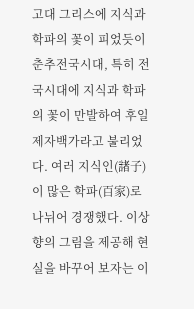고대 그리스에 지식과 학파의 꽃이 피었듯이 춘추전국시대, 특히 전국시대에 지식과 학파의 꽃이 만발하여 후일 제자백가라고 불리었다. 여러 지식인(諸子)이 많은 학파(百家)로 나뉘어 경쟁했다. 이상향의 그림을 제공해 현실을 바꾸어 보자는 이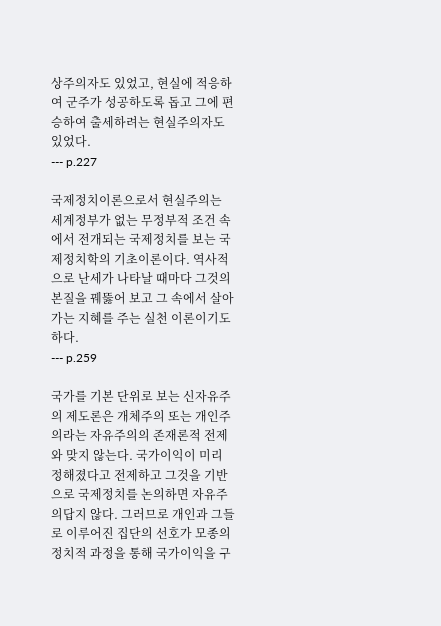상주의자도 있었고, 현실에 적응하여 군주가 성공하도록 돕고 그에 편승하여 출세하려는 현실주의자도 있었다.
--- p.227

국제정치이론으로서 현실주의는 세계정부가 없는 무정부적 조건 속에서 전개되는 국제정치를 보는 국제정치학의 기초이론이다. 역사적으로 난세가 나타날 때마다 그것의 본질을 꿰뚫어 보고 그 속에서 살아가는 지혜를 주는 실천 이론이기도 하다.
--- p.259

국가를 기본 단위로 보는 신자유주의 제도론은 개체주의 또는 개인주의라는 자유주의의 존재론적 전제와 맞지 않는다. 국가이익이 미리 정해졌다고 전제하고 그것을 기반으로 국제정치를 논의하면 자유주의답지 않다. 그러므로 개인과 그들로 이루어진 집단의 선호가 모종의 정치적 과정을 통해 국가이익을 구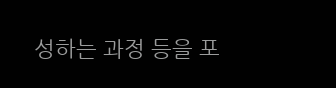성하는 과정 등을 포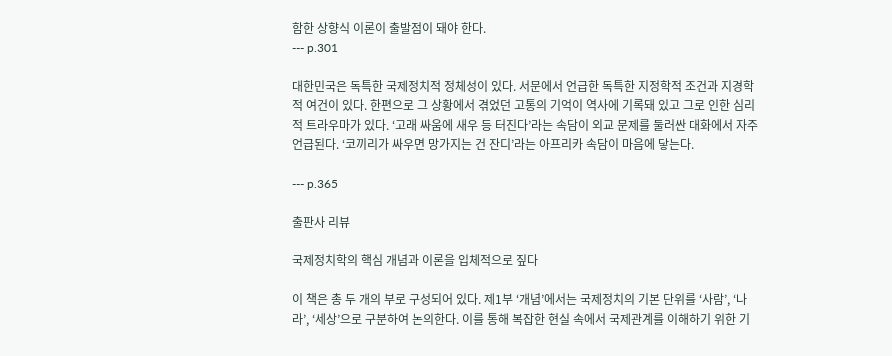함한 상향식 이론이 출발점이 돼야 한다.
--- p.301

대한민국은 독특한 국제정치적 정체성이 있다. 서문에서 언급한 독특한 지정학적 조건과 지경학적 여건이 있다. 한편으로 그 상황에서 겪었던 고통의 기억이 역사에 기록돼 있고 그로 인한 심리적 트라우마가 있다. ‘고래 싸움에 새우 등 터진다’라는 속담이 외교 문제를 둘러싼 대화에서 자주 언급된다. ‘코끼리가 싸우면 망가지는 건 잔디’라는 아프리카 속담이 마음에 닿는다.

--- p.365

출판사 리뷰

국제정치학의 핵심 개념과 이론을 입체적으로 짚다

이 책은 총 두 개의 부로 구성되어 있다. 제1부 ‘개념’에서는 국제정치의 기본 단위를 ‘사람’, ‘나라’, ‘세상’으로 구분하여 논의한다. 이를 통해 복잡한 현실 속에서 국제관계를 이해하기 위한 기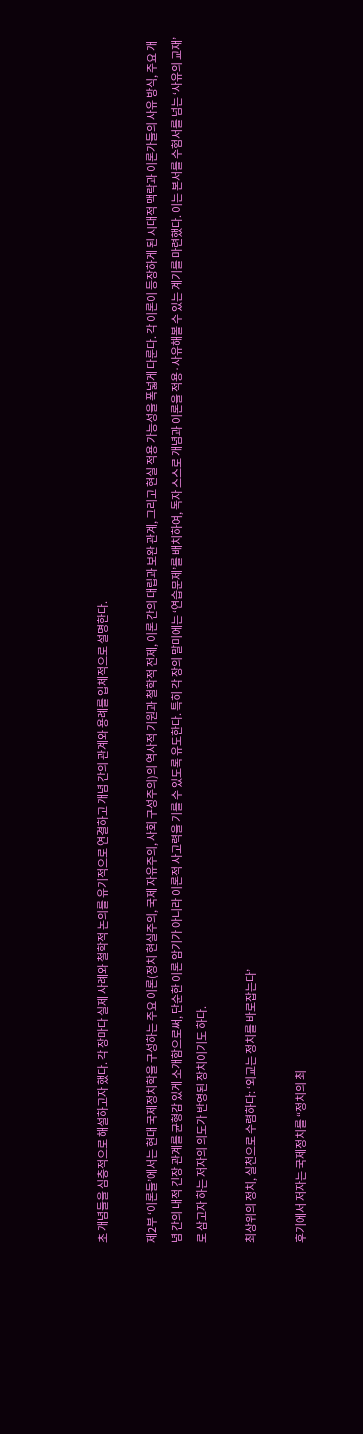초 개념들을 심층적으로 해설하고자 했다. 각 장마다 실제 사례와 철학적 논의를 유기적으로 연결하고 개념 간의 관계와 용례를 입체적으로 설명한다.

제2부 ‘이론들’에서는 현대 국제정치학을 구성하는 주요 이론(정치 현실주의, 국제 자유주의, 사회 구성주의)의 역사적 기원과 철학적 전제, 이론 간의 대립과 보완 관계, 그리고 현실 적용 가능성을 폭넓게 다룬다. 각 이론이 등장하게 된 시대적 맥락과 이론가들의 사유 방식, 주요 개념 간의 내적 긴장 관계를 균형감 있게 소개함으로써, 단순한 이론 암기가 아니라 이론적 사고력을 기를 수 있도록 유도한다. 특히 각 장의 말미에는 ‘연습문제’를 배치하여, 독자 스스로 개념과 이론을 적용·사유해볼 수 있는 계기를 마련했다. 이는 본서를 수험서를 넘는 ‘사유의 교재’로 삼고자 하는 저자의 의도가 반영된 장치이기도 하다.

최상위의 정치, 실천으로 수렴하다: ‘외교는 정치를 바로잡는다’

후기에서 저자는 국제정치를 “정치의 최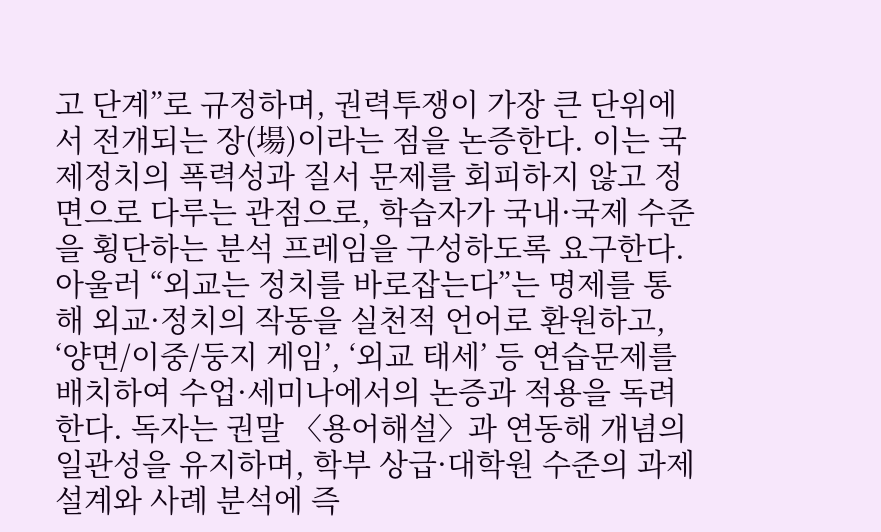고 단계”로 규정하며, 권력투쟁이 가장 큰 단위에서 전개되는 장(場)이라는 점을 논증한다. 이는 국제정치의 폭력성과 질서 문제를 회피하지 않고 정면으로 다루는 관점으로, 학습자가 국내·국제 수준을 횡단하는 분석 프레임을 구성하도록 요구한다. 아울러 “외교는 정치를 바로잡는다”는 명제를 통해 외교·정치의 작동을 실천적 언어로 환원하고, ‘양면/이중/둥지 게임’, ‘외교 태세’ 등 연습문제를 배치하여 수업·세미나에서의 논증과 적용을 독려한다. 독자는 권말 〈용어해설〉과 연동해 개념의 일관성을 유지하며, 학부 상급·대학원 수준의 과제 설계와 사례 분석에 즉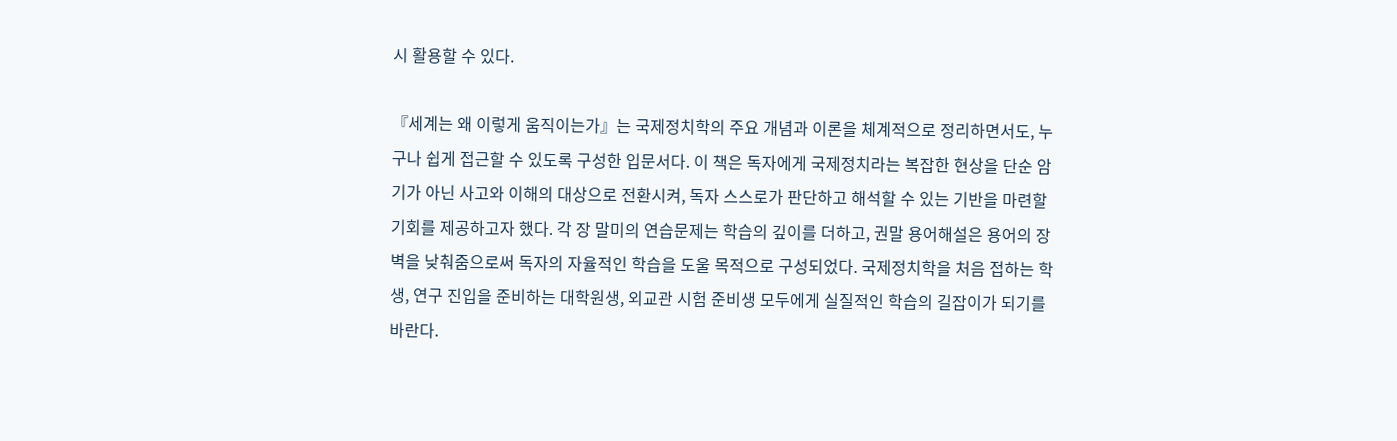시 활용할 수 있다.

『세계는 왜 이렇게 움직이는가』는 국제정치학의 주요 개념과 이론을 체계적으로 정리하면서도, 누구나 쉽게 접근할 수 있도록 구성한 입문서다. 이 책은 독자에게 국제정치라는 복잡한 현상을 단순 암기가 아닌 사고와 이해의 대상으로 전환시켜, 독자 스스로가 판단하고 해석할 수 있는 기반을 마련할 기회를 제공하고자 했다. 각 장 말미의 연습문제는 학습의 깊이를 더하고, 권말 용어해설은 용어의 장벽을 낮춰줌으로써 독자의 자율적인 학습을 도울 목적으로 구성되었다. 국제정치학을 처음 접하는 학생, 연구 진입을 준비하는 대학원생, 외교관 시험 준비생 모두에게 실질적인 학습의 길잡이가 되기를 바란다.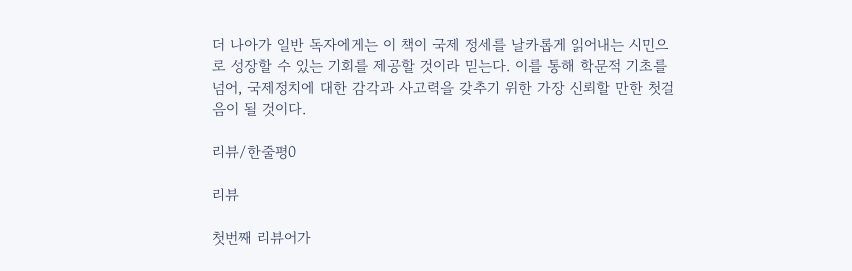더 나아가 일반 독자에게는 이 책이 국제 정세를 날카롭게 읽어내는 시민으로 성장할 수 있는 기회를 제공할 것이라 믿는다. 이를 통해 학문적 기초를 넘어, 국제정치에 대한 감각과 사고력을 갖추기 위한 가장 신뢰할 만한 첫걸음이 될 것이다.

리뷰/한줄평0

리뷰

첫번째 리뷰어가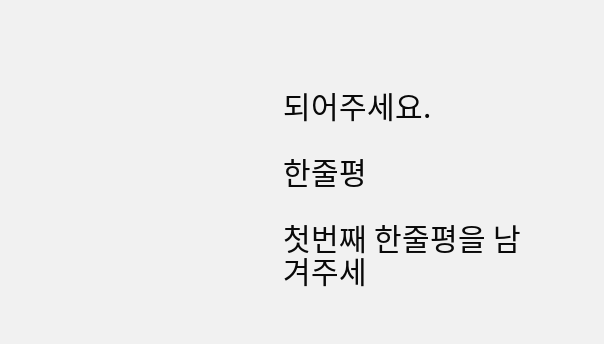되어주세요.

한줄평

첫번째 한줄평을 남겨주세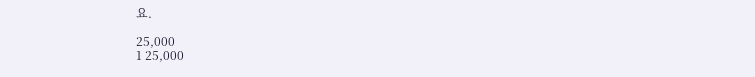요.

25,000
1 25,000